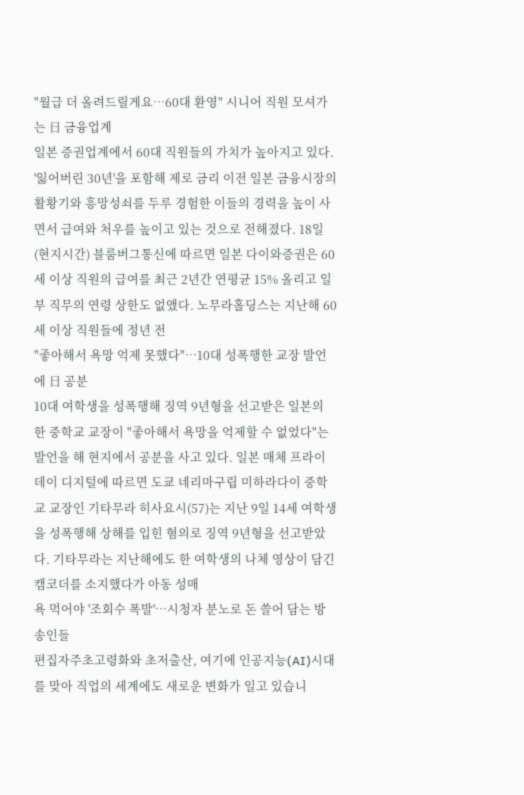"월급 더 올려드릴게요…60대 환영" 시니어 직원 모셔가는 日 금융업계
일본 증권업계에서 60대 직원들의 가치가 높아지고 있다. '잃어버린 30년'을 포함해 제로 금리 이전 일본 금융시장의 활황기와 흥망성쇠를 두루 경험한 이들의 경력을 높이 사면서 급여와 처우를 높이고 있는 것으로 전해졌다. 18일(현지시간) 블룸버그통신에 따르면 일본 다이와증권은 60세 이상 직원의 급여를 최근 2년간 연평균 15% 올리고 일부 직무의 연령 상한도 없앴다. 노무라홀딩스는 지난해 60세 이상 직원들에 정년 전
"좋아해서 욕망 억제 못했다"…10대 성폭행한 교장 발언에 日 공분
10대 여학생을 성폭행해 징역 9년형을 선고받은 일본의 한 중학교 교장이 "좋아해서 욕망을 억제할 수 없었다"는 발언을 해 현지에서 공분을 사고 있다. 일본 매체 프라이데이 디지털에 따르면 도쿄 네리마구립 미하라다이 중학교 교장인 기타무라 히사요시(57)는 지난 9일 14세 여학생을 성폭행해 상해를 입힌 혐의로 징역 9년형을 선고받았다. 기타무라는 지난해에도 한 여학생의 나체 영상이 담긴 캠코더를 소지했다가 아동 성매
욕 먹어야 '조회수 폭발'…시청자 분노로 돈 쓸어 담는 방송인들
편집자주초고령화와 초저출산, 여기에 인공지능(AI)시대를 맞아 직업의 세계에도 새로운 변화가 일고 있습니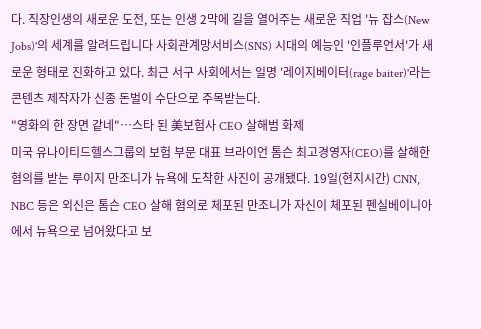다. 직장인생의 새로운 도전, 또는 인생 2막에 길을 열어주는 새로운 직업 '뉴 잡스(New Jobs)'의 세계를 알려드립니다 사회관계망서비스(SNS) 시대의 예능인 '인플루언서'가 새로운 형태로 진화하고 있다. 최근 서구 사회에서는 일명 '레이지베이터(rage baiter)'라는 콘텐츠 제작자가 신종 돈벌이 수단으로 주목받는다.
"영화의 한 장면 같네"…스타 된 美보험사 CEO 살해범 화제
미국 유나이티드헬스그룹의 보험 부문 대표 브라이언 톰슨 최고경영자(CEO)를 살해한 혐의를 받는 루이지 만조니가 뉴욕에 도착한 사진이 공개됐다. 19일(현지시간) CNN, NBC 등은 외신은 톰슨 CEO 살해 혐의로 체포된 만조니가 자신이 체포된 펜실베이니아에서 뉴욕으로 넘어왔다고 보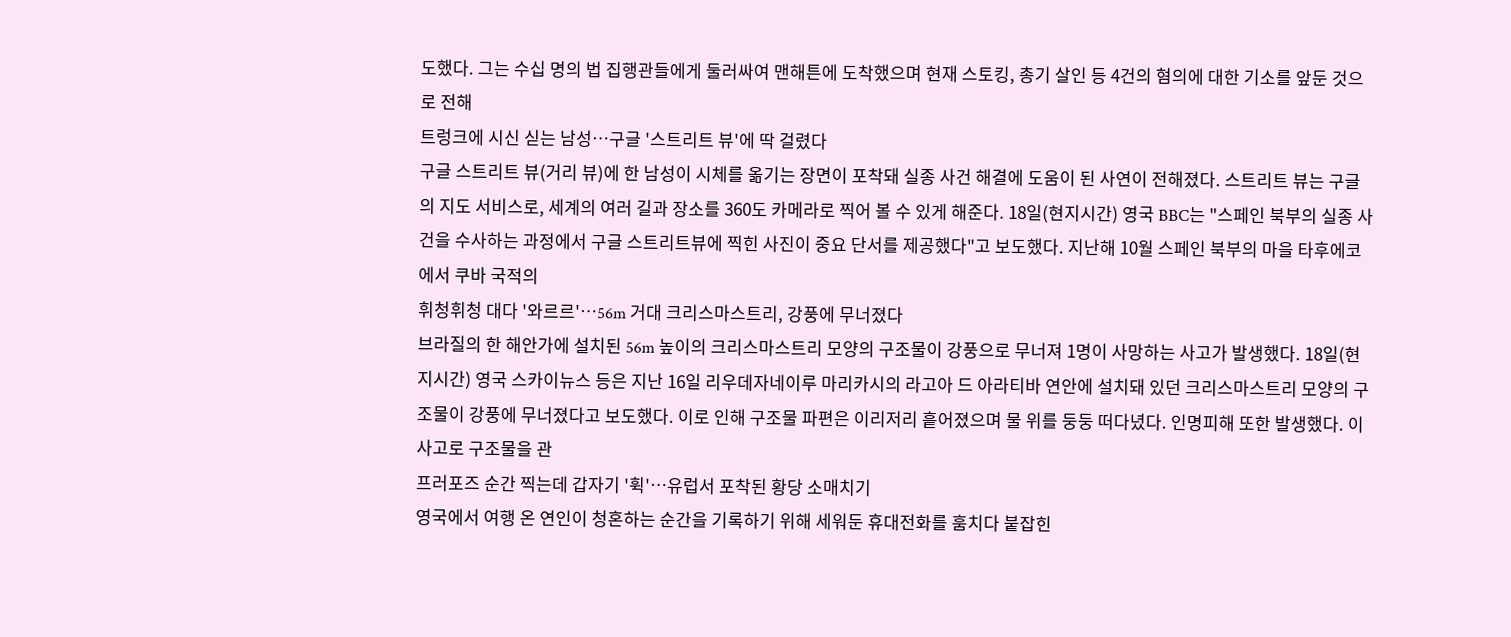도했다. 그는 수십 명의 법 집행관들에게 둘러싸여 맨해튼에 도착했으며 현재 스토킹, 총기 살인 등 4건의 혐의에 대한 기소를 앞둔 것으로 전해
트렁크에 시신 싣는 남성…구글 '스트리트 뷰'에 딱 걸렸다
구글 스트리트 뷰(거리 뷰)에 한 남성이 시체를 옮기는 장면이 포착돼 실종 사건 해결에 도움이 된 사연이 전해졌다. 스트리트 뷰는 구글의 지도 서비스로, 세계의 여러 길과 장소를 360도 카메라로 찍어 볼 수 있게 해준다. 18일(현지시간) 영국 BBC는 "스페인 북부의 실종 사건을 수사하는 과정에서 구글 스트리트뷰에 찍힌 사진이 중요 단서를 제공했다"고 보도했다. 지난해 10월 스페인 북부의 마을 타후에코에서 쿠바 국적의
휘청휘청 대다 '와르르'…56m 거대 크리스마스트리, 강풍에 무너졌다
브라질의 한 해안가에 설치된 56m 높이의 크리스마스트리 모양의 구조물이 강풍으로 무너져 1명이 사망하는 사고가 발생했다. 18일(현지시간) 영국 스카이뉴스 등은 지난 16일 리우데자네이루 마리카시의 라고아 드 아라티바 연안에 설치돼 있던 크리스마스트리 모양의 구조물이 강풍에 무너졌다고 보도했다. 이로 인해 구조물 파편은 이리저리 흩어졌으며 물 위를 둥둥 떠다녔다. 인명피해 또한 발생했다. 이 사고로 구조물을 관
프러포즈 순간 찍는데 갑자기 '휙'…유럽서 포착된 황당 소매치기
영국에서 여행 온 연인이 청혼하는 순간을 기록하기 위해 세워둔 휴대전화를 훔치다 붙잡힌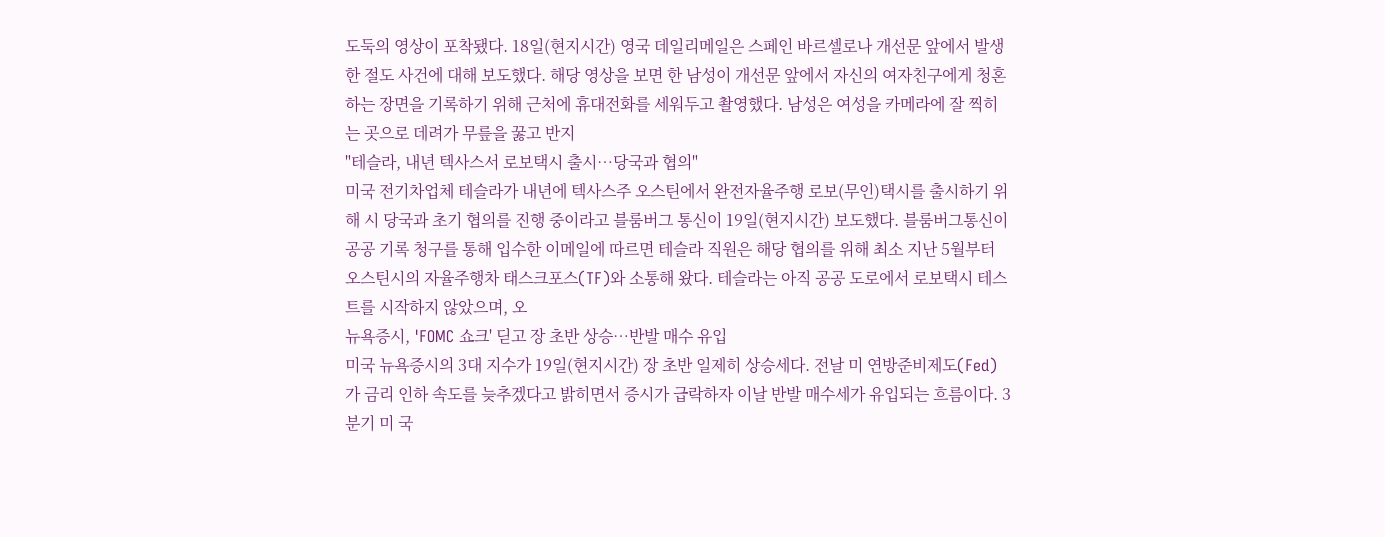도둑의 영상이 포착됐다. 18일(현지시간) 영국 데일리메일은 스페인 바르셀로나 개선문 앞에서 발생한 절도 사건에 대해 보도했다. 해당 영상을 보면 한 남성이 개선문 앞에서 자신의 여자친구에게 청혼하는 장면을 기록하기 위해 근처에 휴대전화를 세워두고 촬영했다. 남성은 여성을 카메라에 잘 찍히는 곳으로 데려가 무릎을 꿇고 반지
"테슬라, 내년 텍사스서 로보택시 출시…당국과 협의"
미국 전기차업체 테슬라가 내년에 텍사스주 오스틴에서 완전자율주행 로보(무인)택시를 출시하기 위해 시 당국과 초기 협의를 진행 중이라고 블룸버그 통신이 19일(현지시간) 보도했다. 블룸버그통신이 공공 기록 청구를 통해 입수한 이메일에 따르면 테슬라 직원은 해당 협의를 위해 최소 지난 5월부터 오스틴시의 자율주행차 태스크포스(TF)와 소통해 왔다. 테슬라는 아직 공공 도로에서 로보택시 테스트를 시작하지 않았으며, 오
뉴욕증시, 'FOMC 쇼크' 딛고 장 초반 상승…반발 매수 유입
미국 뉴욕증시의 3대 지수가 19일(현지시간) 장 초반 일제히 상승세다. 전날 미 연방준비제도(Fed)가 금리 인하 속도를 늦추겠다고 밝히면서 증시가 급락하자 이날 반발 매수세가 유입되는 흐름이다. 3분기 미 국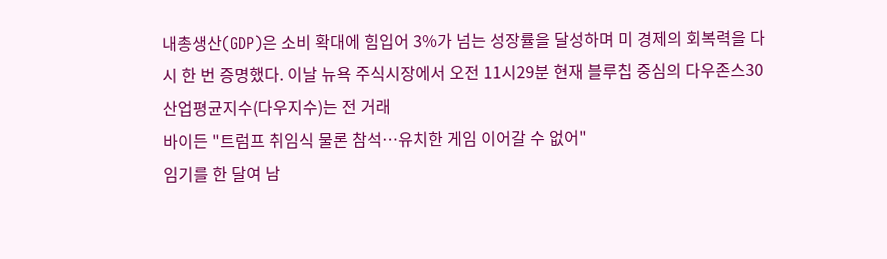내총생산(GDP)은 소비 확대에 힘입어 3%가 넘는 성장률을 달성하며 미 경제의 회복력을 다시 한 번 증명했다. 이날 뉴욕 주식시장에서 오전 11시29분 현재 블루칩 중심의 다우존스30 산업평균지수(다우지수)는 전 거래
바이든 "트럼프 취임식 물론 참석…유치한 게임 이어갈 수 없어"
임기를 한 달여 남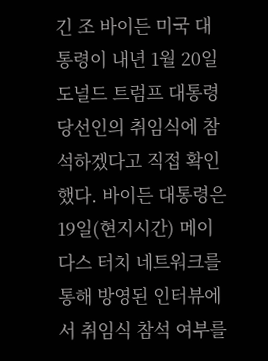긴 조 바이든 미국 대통령이 내년 1월 20일 도널드 트럼프 대통령 당선인의 취임식에 참석하겠다고 직접 확인했다. 바이든 대통령은 19일(현지시간) 메이다스 터치 네트워크를 통해 방영된 인터뷰에서 취임식 참석 여부를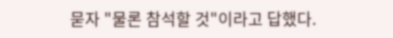묻자 "물론 참석할 것"이라고 답했다.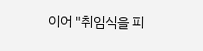이어 "취임식을 피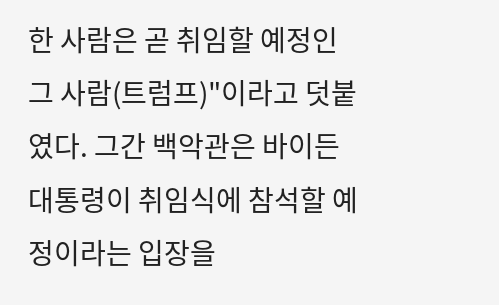한 사람은 곧 취임할 예정인 그 사람(트럼프)"이라고 덧붙였다. 그간 백악관은 바이든 대통령이 취임식에 참석할 예정이라는 입장을